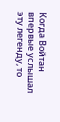Когда Войтан впервые услышал эту легенду, то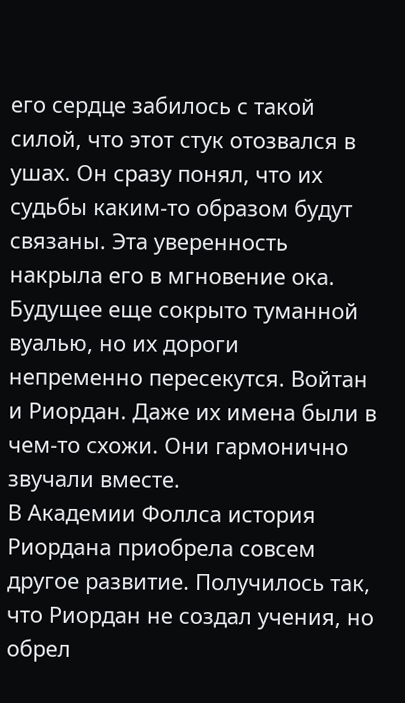его сердце забилось с такой силой, что этот стук отозвался в ушах. Он сразу понял, что их судьбы каким-то образом будут связаны. Эта уверенность накрыла его в мгновение ока. Будущее еще сокрыто туманной вуалью, но их дороги непременно пересекутся. Войтан и Риордан. Даже их имена были в чем-то схожи. Они гармонично звучали вместе.
В Академии Фоллса история Риордана приобрела совсем другое развитие. Получилось так, что Риордан не создал учения, но обрел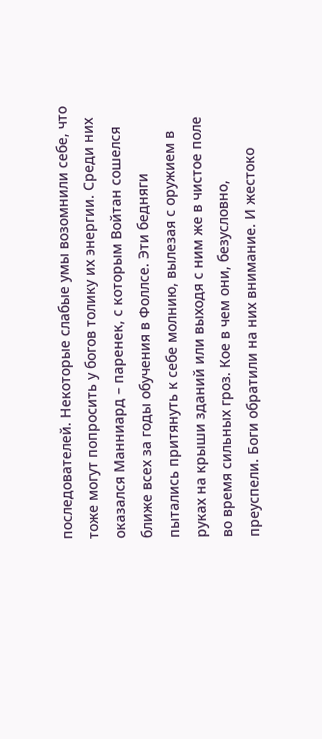последователей. Некоторые слабые умы возомнили себе, что тоже могут попросить у богов толику их энергии. Среди них оказался Манниард – паренек, с которым Войтан сошелся ближе всех за годы обучения в Фоллсе. Эти бедняги пытались притянуть к себе молнию, вылезая с оружием в руках на крыши зданий или выходя с ним же в чистое поле во время сильных гроз. Кое в чем они, безусловно, преуспели. Боги обратили на них внимание. И жестоко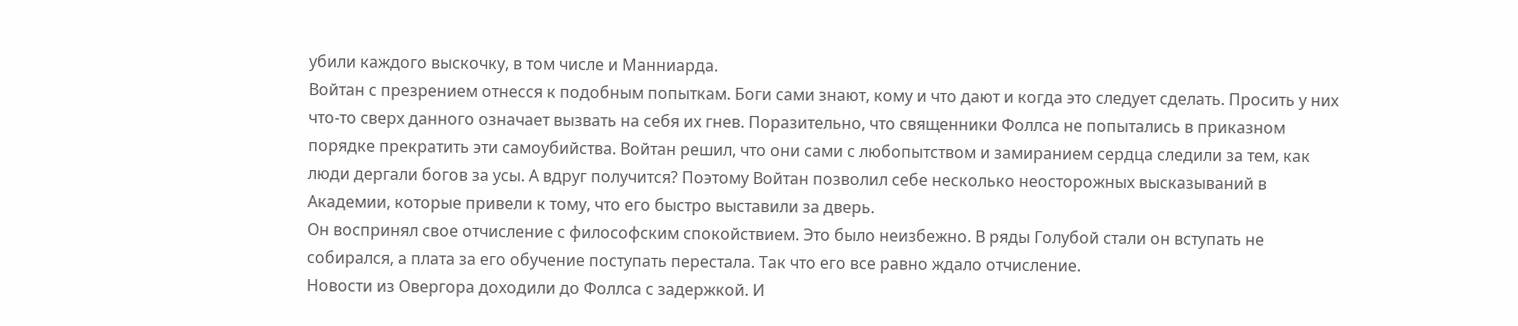убили каждого выскочку, в том числе и Манниарда.
Войтан с презрением отнесся к подобным попыткам. Боги сами знают, кому и что дают и когда это следует сделать. Просить у них что-то сверх данного означает вызвать на себя их гнев. Поразительно, что священники Фоллса не попытались в приказном порядке прекратить эти самоубийства. Войтан решил, что они сами с любопытством и замиранием сердца следили за тем, как люди дергали богов за усы. А вдруг получится? Поэтому Войтан позволил себе несколько неосторожных высказываний в Академии, которые привели к тому, что его быстро выставили за дверь.
Он воспринял свое отчисление с философским спокойствием. Это было неизбежно. В ряды Голубой стали он вступать не собирался, а плата за его обучение поступать перестала. Так что его все равно ждало отчисление.
Новости из Овергора доходили до Фоллса с задержкой. И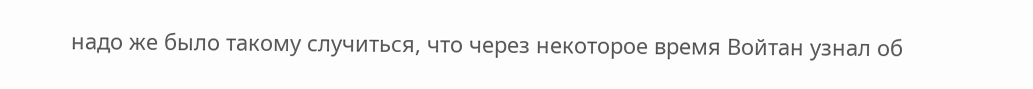надо же было такому случиться, что через некоторое время Войтан узнал об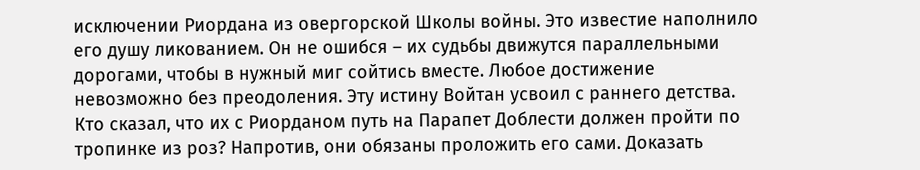исключении Риордана из овергорской Школы войны. Это известие наполнило его душу ликованием. Он не ошибся – их судьбы движутся параллельными дорогами, чтобы в нужный миг сойтись вместе. Любое достижение невозможно без преодоления. Эту истину Войтан усвоил с раннего детства. Кто сказал, что их с Риорданом путь на Парапет Доблести должен пройти по тропинке из роз? Напротив, они обязаны проложить его сами. Доказать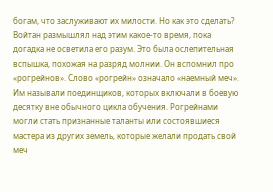богам, что заслуживают их милости. Но как это сделать?
Войтан размышлял над этим какое-то время, пока догадка не осветила его разум. Это была ослепительная вспышка, похожая на разряд молнии. Он вспомнил про «рогрейнов». Слово «рогрейн» означало «наемный меч». Им называли поединщиков, которых включали в боевую десятку вне обычного цикла обучения. Рогрейнами могли стать признанные таланты или состоявшиеся мастера из других земель, которые желали продать свой меч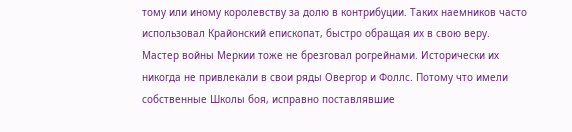тому или иному королевству за долю в контрибуции. Таких наемников часто использовал Крайонский епископат, быстро обращая их в свою веру. Мастер войны Меркии тоже не брезговал рогрейнами. Исторически их никогда не привлекали в свои ряды Овергор и Фоллс. Потому что имели собственные Школы боя, исправно поставлявшие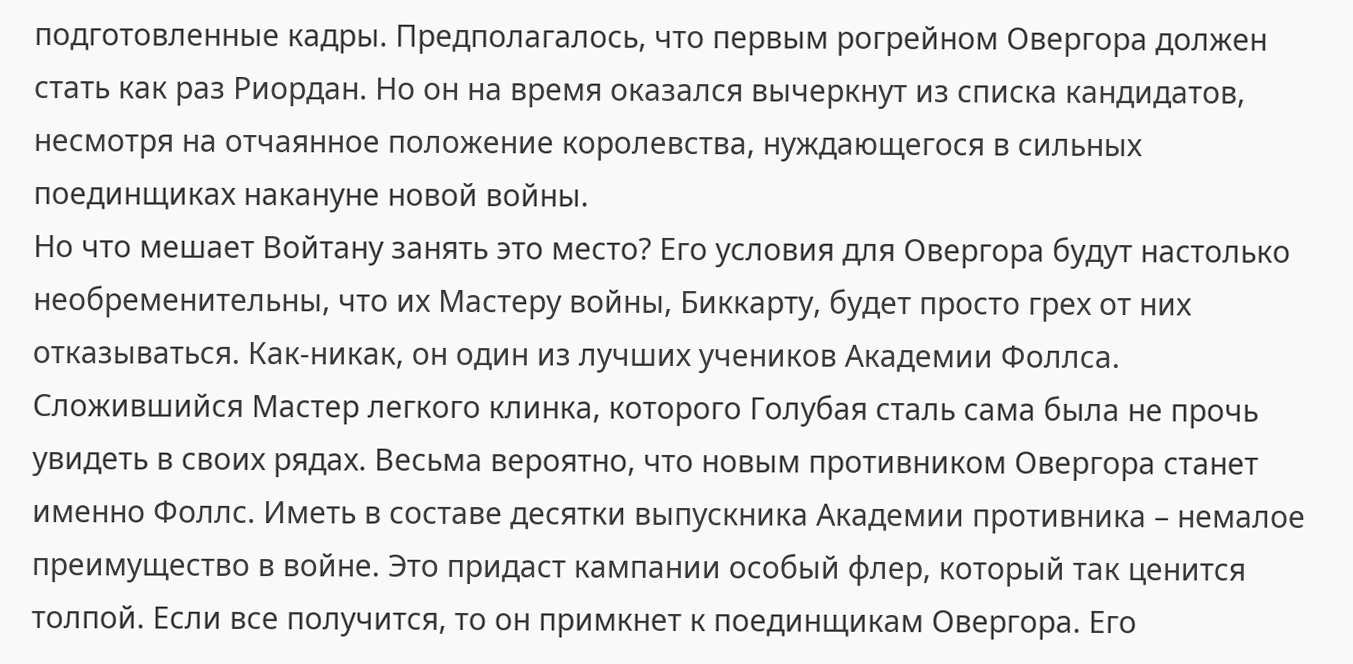подготовленные кадры. Предполагалось, что первым рогрейном Овергора должен стать как раз Риордан. Но он на время оказался вычеркнут из списка кандидатов, несмотря на отчаянное положение королевства, нуждающегося в сильных поединщиках накануне новой войны.
Но что мешает Войтану занять это место? Его условия для Овергора будут настолько необременительны, что их Мастеру войны, Биккарту, будет просто грех от них отказываться. Как-никак, он один из лучших учеников Академии Фоллса. Сложившийся Мастер легкого клинка, которого Голубая сталь сама была не прочь увидеть в своих рядах. Весьма вероятно, что новым противником Овергора станет именно Фоллс. Иметь в составе десятки выпускника Академии противника – немалое преимущество в войне. Это придаст кампании особый флер, который так ценится толпой. Если все получится, то он примкнет к поединщикам Овергора. Его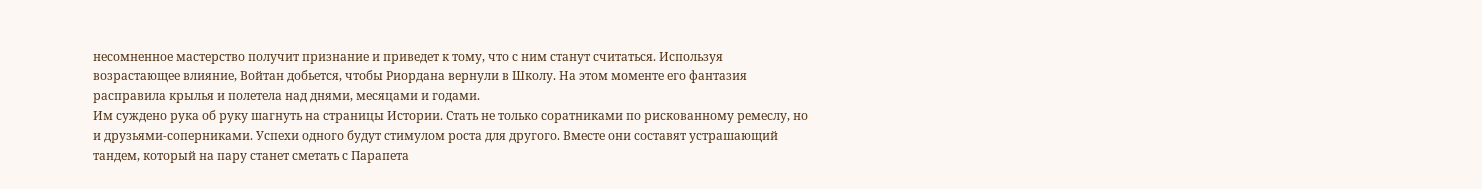несомненное мастерство получит признание и приведет к тому, что с ним станут считаться. Используя возрастающее влияние, Войтан добьется, чтобы Риордана вернули в Школу. На этом моменте его фантазия расправила крылья и полетела над днями, месяцами и годами.
Им суждено рука об руку шагнуть на страницы Истории. Стать не только соратниками по рискованному ремеслу, но и друзьями-соперниками. Успехи одного будут стимулом роста для другого. Вместе они составят устрашающий тандем, который на пару станет сметать с Парапета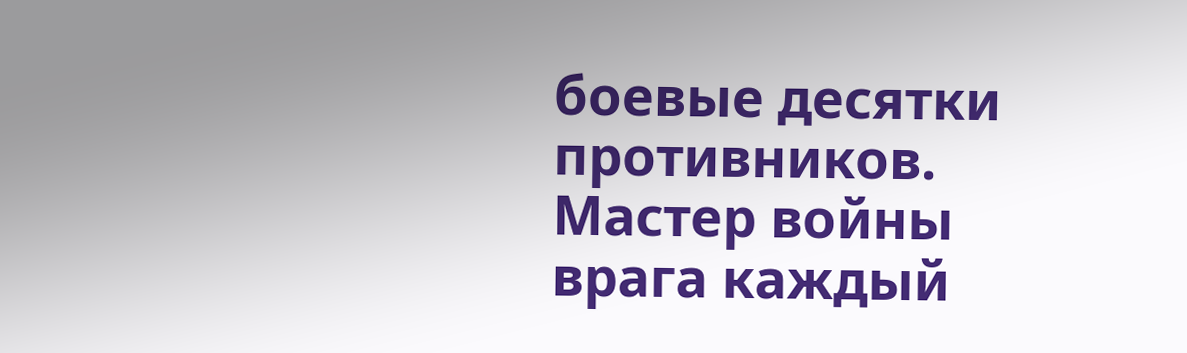боевые десятки противников. Мастер войны врага каждый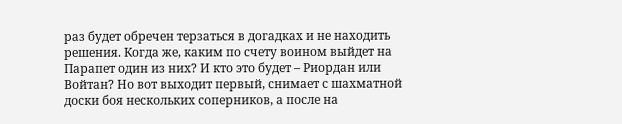раз будет обречен терзаться в догадках и не находить решения. Когда же, каким по счету воином выйдет на Парапет один из них? И кто это будет – Риордан или Войтан? Но вот выходит первый, снимает с шахматной доски боя нескольких соперников, а после на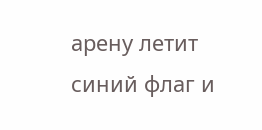арену летит синий флаг и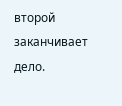второй заканчивает дело.